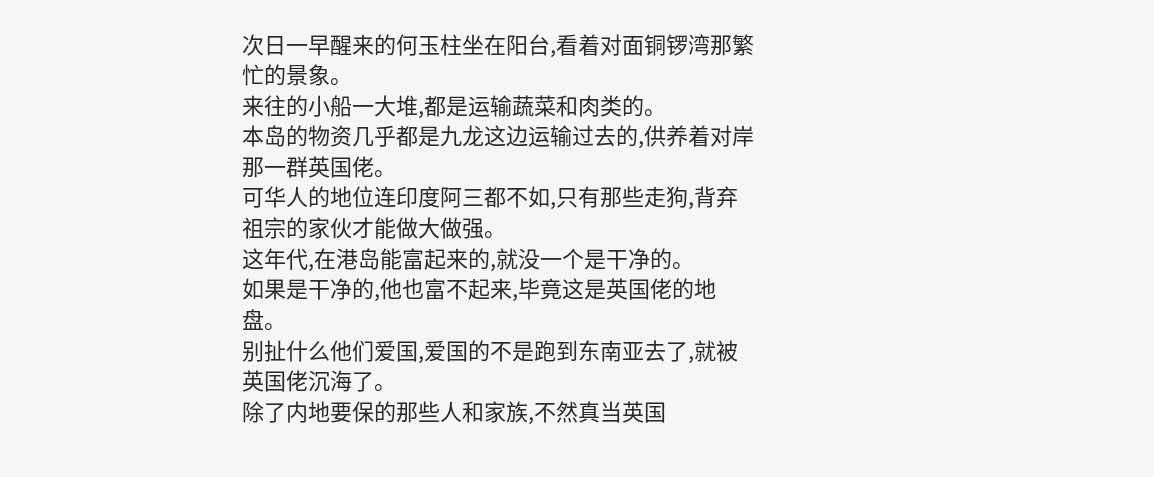次日一早醒来的何玉柱坐在阳台,看着对面铜锣湾那繁忙的景象。
来往的小船一大堆,都是运输蔬菜和肉类的。
本岛的物资几乎都是九龙这边运输过去的,供养着对岸那一群英国佬。
可华人的地位连印度阿三都不如,只有那些走狗,背弃祖宗的家伙才能做大做强。
这年代,在港岛能富起来的,就没一个是干净的。
如果是干净的,他也富不起来,毕竟这是英国佬的地盘。
别扯什么他们爱国,爱国的不是跑到东南亚去了,就被英国佬沉海了。
除了内地要保的那些人和家族,不然真当英国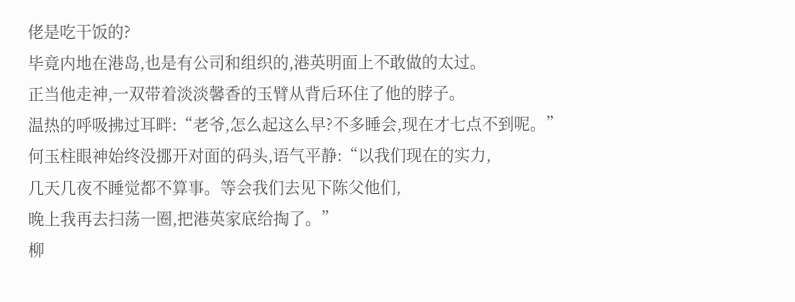佬是吃干饭的?
毕竟内地在港岛,也是有公司和组织的,港英明面上不敢做的太过。
正当他走神,一双带着淡淡馨香的玉臂从背后环住了他的脖子。
温热的呼吸拂过耳畔:“老爷,怎么起这么早?不多睡会,现在才七点不到呢。”
何玉柱眼神始终没挪开对面的码头,语气平静:“以我们现在的实力,
几天几夜不睡觉都不算事。等会我们去见下陈父他们,
晚上我再去扫荡一圈,把港英家底给掏了。”
柳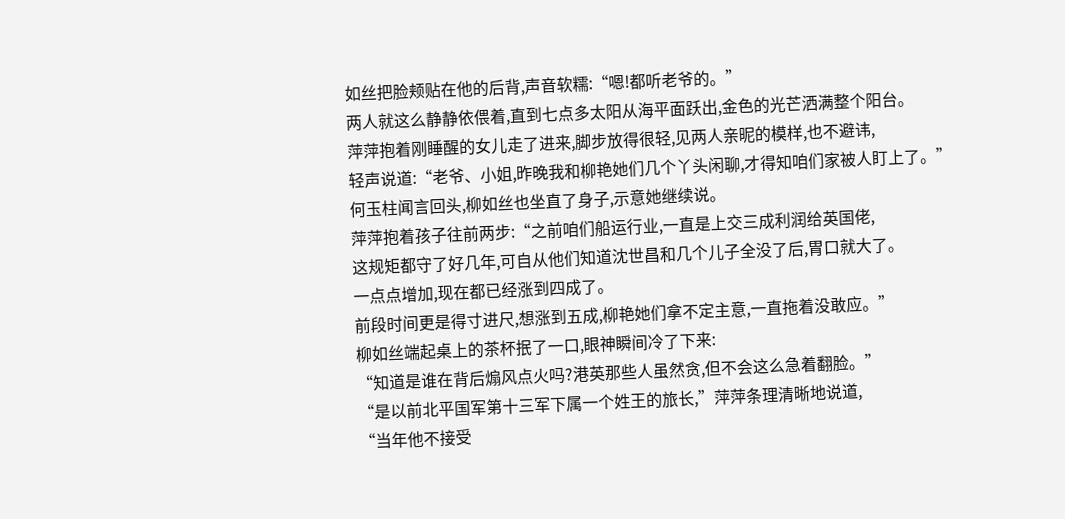如丝把脸颊贴在他的后背,声音软糯:“嗯!都听老爷的。”
两人就这么静静依偎着,直到七点多太阳从海平面跃出,金色的光芒洒满整个阳台。
萍萍抱着刚睡醒的女儿走了进来,脚步放得很轻,见两人亲昵的模样,也不避讳,
轻声说道:“老爷、小姐,昨晚我和柳艳她们几个丫头闲聊,才得知咱们家被人盯上了。”
何玉柱闻言回头,柳如丝也坐直了身子,示意她继续说。
萍萍抱着孩子往前两步:“之前咱们船运行业,一直是上交三成利润给英国佬,
这规矩都守了好几年,可自从他们知道沈世昌和几个儿子全没了后,胃口就大了。
一点点增加,现在都已经涨到四成了。
前段时间更是得寸进尺,想涨到五成,柳艳她们拿不定主意,一直拖着没敢应。”
柳如丝端起桌上的茶杯抿了一口,眼神瞬间冷了下来:
“知道是谁在背后煽风点火吗?港英那些人虽然贪,但不会这么急着翻脸。”
“是以前北平国军第十三军下属一个姓王的旅长,”萍萍条理清晰地说道,
“当年他不接受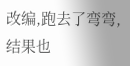改编,跑去了弯弯,结果也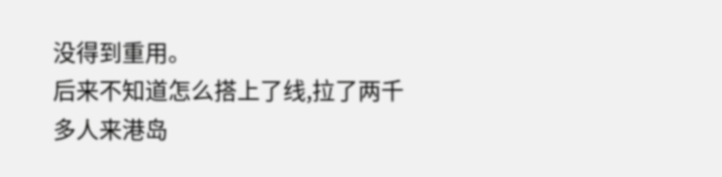没得到重用。
后来不知道怎么搭上了线,拉了两千多人来港岛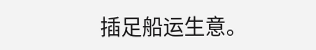插足船运生意。